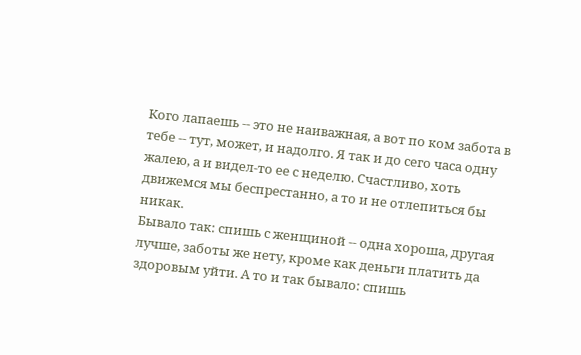Кого лапаешь -- это не наиважная, а вот по ком забота в тебе -- тут, может, и надолго. Я так и до сего часа одну жалею, а и видел-то ее с неделю. Счастливо, хоть движемся мы беспрестанно, а то и не отлепиться бы никак.
Бывало так: спишь с женщиной -- одна хороша, другая лучше, заботы же нету, кроме как деньги платить да здоровым уйти. А то и так бывало: спишь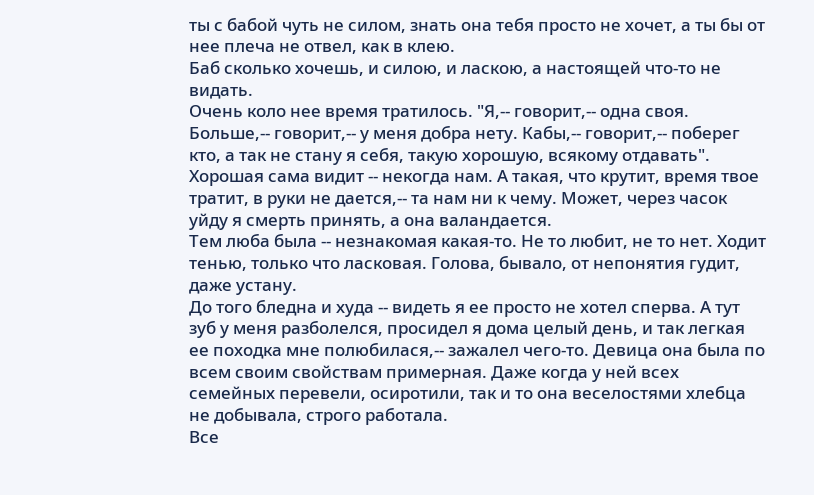ты с бабой чуть не силом, знать она тебя просто не хочет, а ты бы от нее плеча не отвел, как в клею.
Баб сколько хочешь, и силою, и ласкою, а настоящей что-то не видать.
Очень коло нее время тратилось. "Я,-- говорит,-- одна своя. Больше,-- говорит,-- у меня добра нету. Кабы,-- говорит,-- поберег кто, а так не стану я себя, такую хорошую, всякому отдавать".
Хорошая сама видит -- некогда нам. А такая, что крутит, время твое тратит, в руки не дается,-- та нам ни к чему. Может, через часок уйду я смерть принять, а она валандается.
Тем люба была -- незнакомая какая-то. Не то любит, не то нет. Ходит тенью, только что ласковая. Голова, бывало, от непонятия гудит, даже устану.
До того бледна и худа -- видеть я ее просто не хотел сперва. А тут зуб у меня разболелся, просидел я дома целый день, и так легкая ее походка мне полюбилася,-- зажалел чего-то. Девица она была по всем своим свойствам примерная. Даже когда у ней всех семейных перевели, осиротили, так и то она веселостями хлебца не добывала, строго работала.
Все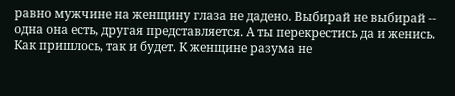равно мужчине на женщину глаза не дадено. Выбирай не выбирай -- одна она есть, другая представляется. А ты перекрестись да и женись. Как пришлось, так и будет. К женщине разума не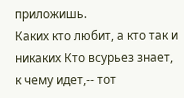приложишь.
Каких кто любит, а кто так и никаких Кто всурьез знает, к чему идет,-- тот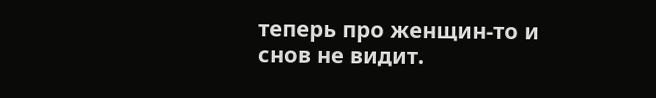теперь про женщин-то и снов не видит.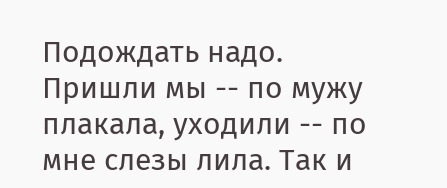Подождать надо.
Пришли мы -- по мужу плакала, уходили -- по мне слезы лила. Так и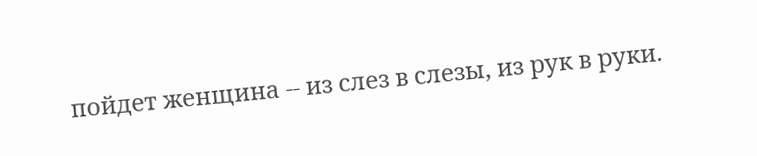пойдет женщина -- из слез в слезы, из рук в руки.